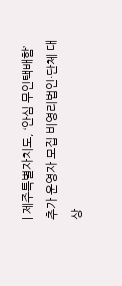| 제주특별자치도, ‘안심 무인택배함’ 추가 운영자 모집 비영리법인·단체 대상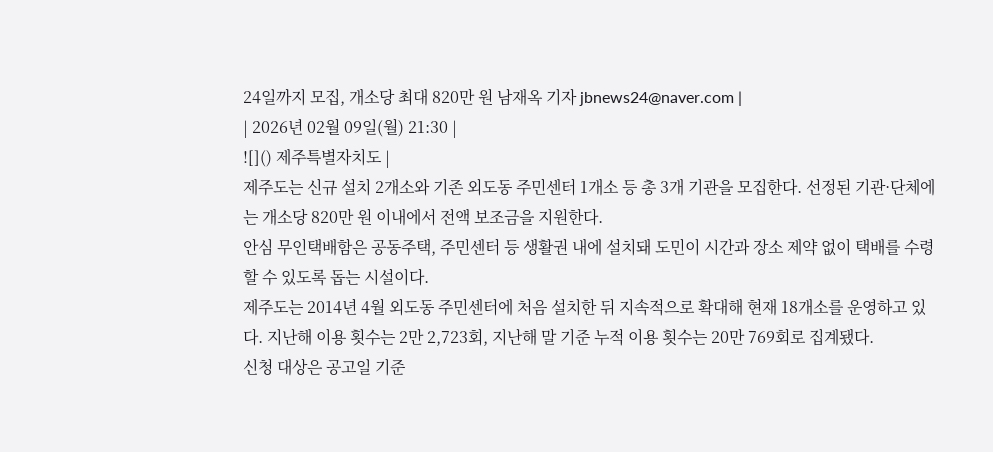24일까지 모집, 개소당 최대 820만 원 남재옥 기자 jbnews24@naver.com |
| 2026년 02월 09일(월) 21:30 |
![]() 제주특별자치도 |
제주도는 신규 설치 2개소와 기존 외도동 주민센터 1개소 등 총 3개 기관을 모집한다. 선정된 기관·단체에는 개소당 820만 원 이내에서 전액 보조금을 지원한다.
안심 무인택배함은 공동주택, 주민센터 등 생활권 내에 설치돼 도민이 시간과 장소 제약 없이 택배를 수령할 수 있도록 돕는 시설이다.
제주도는 2014년 4월 외도동 주민센터에 처음 설치한 뒤 지속적으로 확대해 현재 18개소를 운영하고 있다. 지난해 이용 횟수는 2만 2,723회, 지난해 말 기준 누적 이용 횟수는 20만 769회로 집계됐다.
신청 대상은 공고일 기준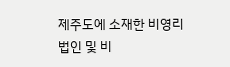제주도에 소재한 비영리법인 및 비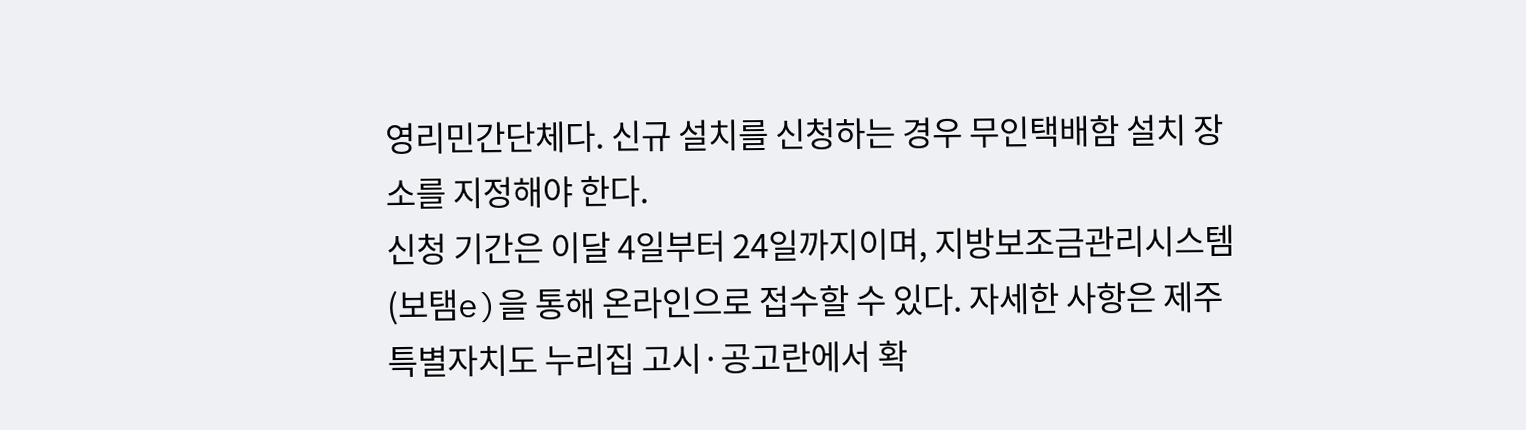영리민간단체다. 신규 설치를 신청하는 경우 무인택배함 설치 장소를 지정해야 한다.
신청 기간은 이달 4일부터 24일까지이며, 지방보조금관리시스템(보탬e)을 통해 온라인으로 접수할 수 있다. 자세한 사항은 제주특별자치도 누리집 고시·공고란에서 확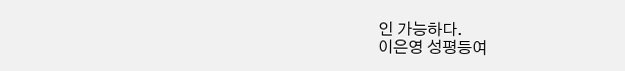인 가능하다.
이은영 성평등여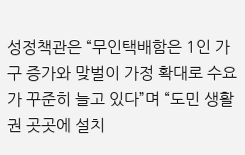성정책관은 “무인택배함은 1인 가구 증가와 맞벌이 가정 확대로 수요가 꾸준히 늘고 있다”며 “도민 생활권 곳곳에 설치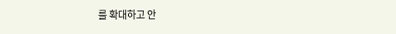를 확대하고 안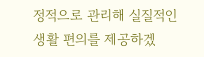정적으로 관리해 실질적인 생활 편의를 제공하겠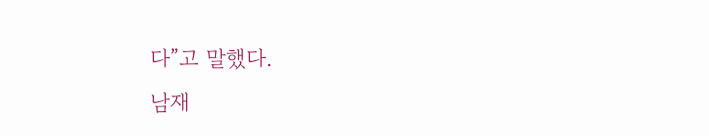다”고 말했다.
남재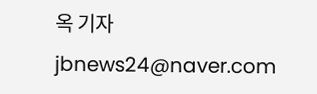옥 기자 jbnews24@naver.com